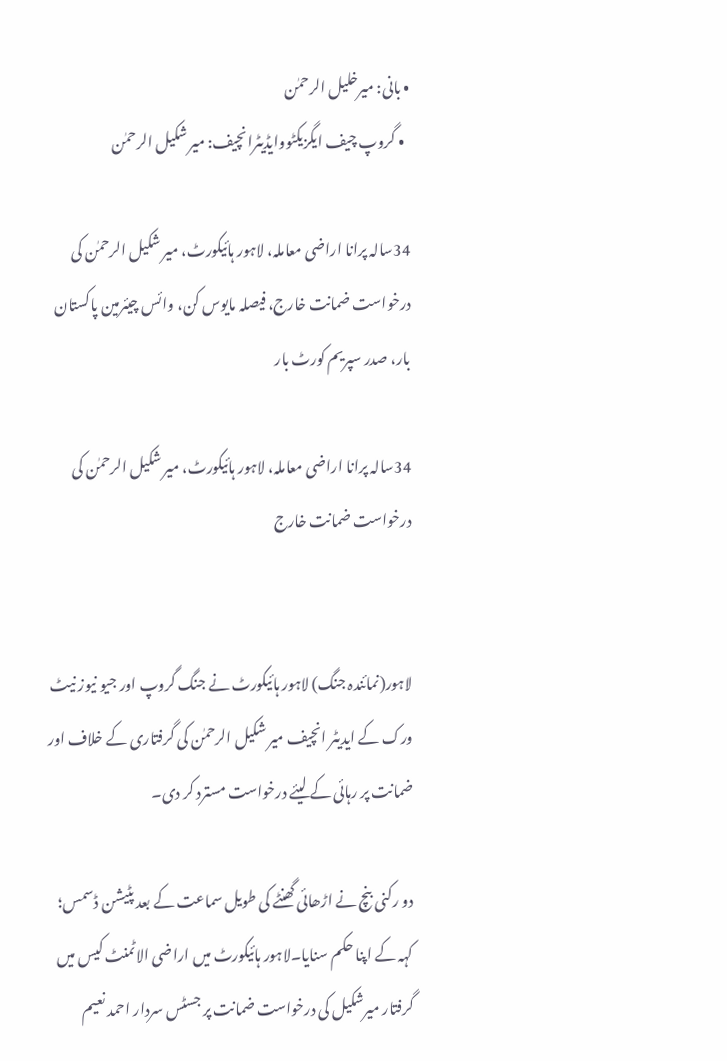• بانی: میرخلیل الرحمٰن
  • گروپ چیف ایگزیکٹووایڈیٹرانچیف: میر شکیل الرحمٰن

34سالہ پرانا اراضی معاملہ، لاہور ہائیکورٹ، میر شکیل الرحمٰن کی درخواست ضمانت خارج، فیصلہ مایوس کن، وائس چیئرمین پاکستان بار، صدر سپریم کورٹ بار

34سالہ پرانا اراضی معاملہ، لاہور ہائیکورٹ، میر شکیل الرحمٰن کی درخواست ضمانت خارج


لاہور(نمائندہ جنگ) لاہور ہائیکورٹ نے جنگ گروپ اور جیو نیوز نیٹ ورک کے ایدیٹر انچیف میر شکیل الرحمٰن کی گرفتاری کے خلاف اور ضمانت پر رہائی کے لیئے درخواست مسترد کر دی۔

دو رکنی بنچ نے اڑھائی گھنٹے کی طویل سماعت کے بعد پٹیشن ڈسمس؛ کہہ کے اپنا حکم سنایا۔لاہور ہائیکورٹ میں اراضی الاٹمنٹ کیس میں گرفتار میرشکیل کی درخواست ضمانت پر جسٹس سردار احمد نعیم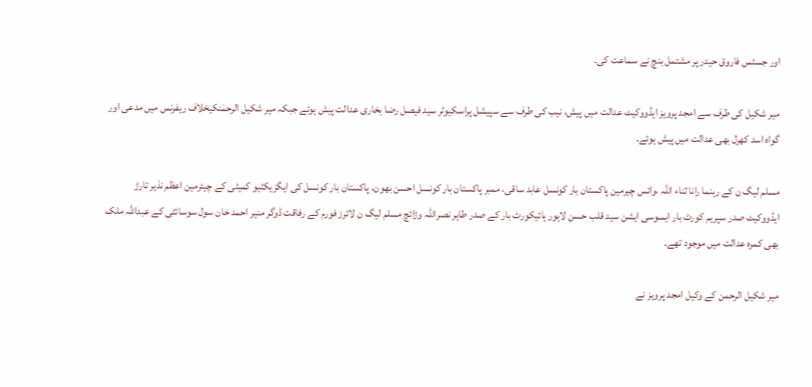اور جسٹس فاروق حیدر پر مشتمل بنچ نے سماعت کی۔

میر شکیل کی طرف سے امجد پرویز ایڈووکیٹ عدالت میں پیش، نیب کی طرف سے سپیشل پراسکیوٹر سید فیصل رضا بخاری عدالت پیش ہوئے جبکہ میر شکیل الرحمٰنکیخلاف ریفرنس میں مدعی اور گواہ اسد کھرل بھی عدالت میں پیش ہوئے۔

مسلم لیگ ن کے رہنما رانا ثناء اللہ ،وائس چیرمین پاکستان بار کونسل عابد ساقی، ممبر پاکستان بار کونسل احسن بھون، پاکستان بار کونسل کی ایگزیکٹیو کمیٹی کے چیئرمین اعظم نذیر تارڑ ایڈووکیٹ صدر سپریم کورٹ بار ایسوسی ایشن سید قلب حسن لاہور ہائیکورٹ بار کے صدر طاہر نصراللہ وڑائچ مسلم لیگ ن لائرز فورم کے رفاقت ڈوگر منیر احمد خان سول سوسائٹی کے عبداللہ ملک بھی کمرہ عدالت میں موجود تھے۔

میر شکیل الرحمن کے وکیل امجد پرویز نے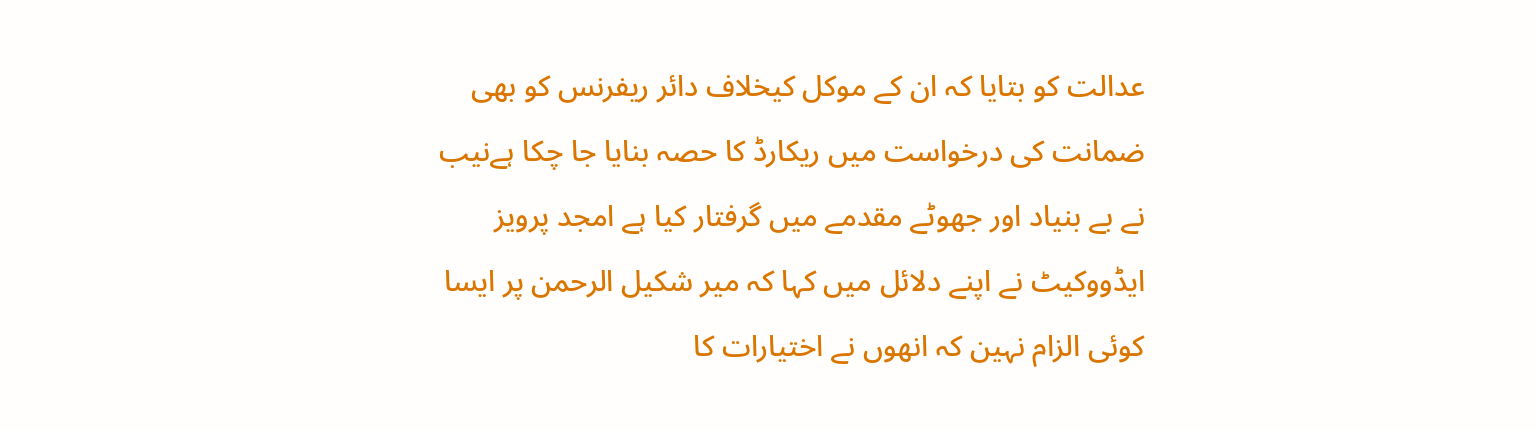عدالت کو بتایا کہ ان کے موکل کیخلاف دائر ریفرنس کو بھی ضمانت کی درخواست میں ریکارڈ کا حصہ بنایا جا چکا ہےنیب نے بے بنیاد اور جھوٹے مقدمے میں گرفتار کیا ہے امجد پرویز ایڈووکیٹ نے اپنے دلائل میں کہا کہ میر شکیل الرحمن پر ایسا کوئی الزام نہین کہ انھوں نے اختیارات کا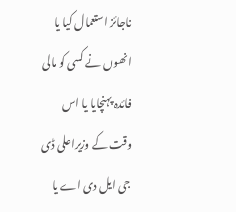ناجائز استعمال کیا یا انھوں نے کسی کو مالی فائدہ پہنچایا یا اس وقت کے وزیراعلی ڈی جی ایل دی اے یا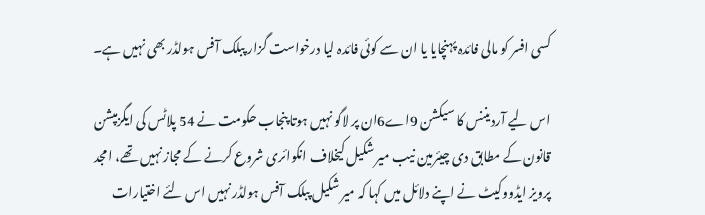کسی افسر کو مالی فائدہ پہنچایا یا ان سے کوئی فائدہ لیا درخواست گزار پبلک آفس ہولڈر بھی نہیں ہے۔

اس لیے آردیننس کا سیکشن 9اے6ان پر لاگو نہیں ہوتا پنجاب حکومت نے 54 پلاٹس کی ایگزمپشن قانون کے مطابق دی چیئرمین نیب میر شکیل کیخلاف انکوائری شروع کرنے کے مجاز نہیں تھے، امجد پرویز ایڈووکیٹ نے اپنے دلائل میں کہا کہ میر شکیل پبلک آفس ہولڈر نہیں اس لئے اختیارات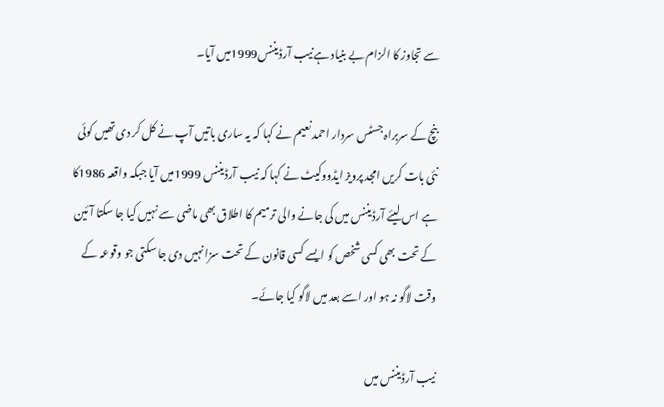سے تجاوز کا الزام بے بنیاد ہےنیب آرڈیننس1999میں آیا۔

بنچ کے سربراہ جسٹس سردار احمد نعیم نے کہا کہ یہ ساری باتیں آپ نے کل کر دی تھیں کوئی نئی بات کریں امجد پرویز ایڈووکیٹ نے کہا کہ نیب آرڈیننس 1999میں آیا جبکہ واقعہ 1986کا ہے اس لیئے آرڈیننس میں کی جانے والی ترمیم کا اطلاق بھی ماضی سے نہیں کیا جا سکتا آئین کے تحت بھی کسی شخص کو ایسے کسی قانون کے تحت سزا نہیں دی جا سکتی جو وقوعہ کے وقت لاگو نہ ہو اور اسے بعد میں لاگو کیا جائے۔

نیب آرڈیننس میں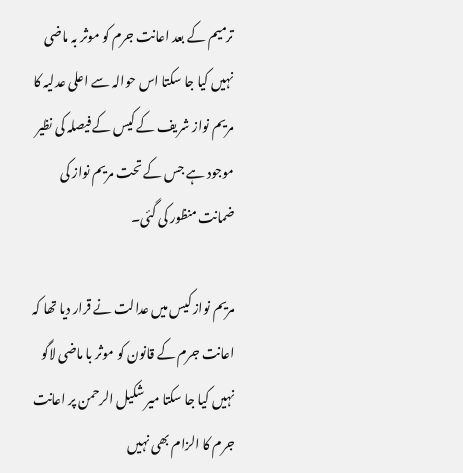ترمیم کے بعد اعانت جرم کو موثر بہ ماضی نہیں کیا جا سکتا اس حوالہ سے اعلی عدلیہ کا مریم نواز شریف کے کیس کے فیصلہ کی نظیر موجود ہے جس کے تحت مریم نواز کی ضمانت منظور کی گئی۔

مریم نواز کیس میں عدالت نے قرار دیا تھا کہ اعانت جرم کے قانون کو موثر با ماضی لاگو نہیں کیا جا سکتا میر شکیل الرحمن پر اعانت جرم کا الزام بھی نہیں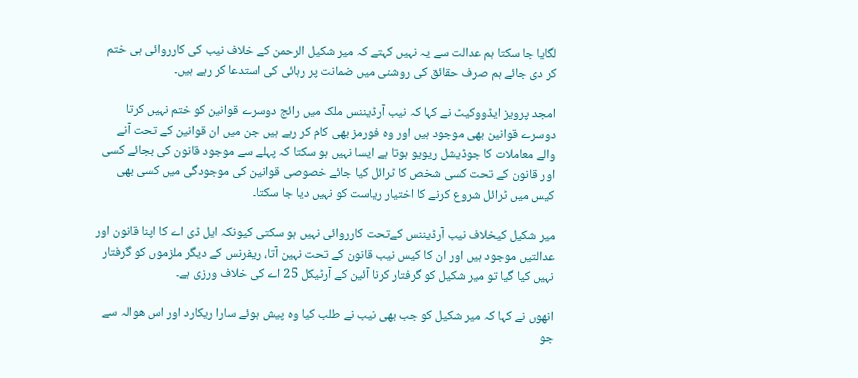لگایا جا سکتا ہم عدالت سے یہ نہیں کہتے کہ میر شکیل الرحمن کے خلاف نیب کی کارروائی ہی ختم کر دی جائے ہم صرف حقائق کی روشنی میں ضمانت پر رہائی کی استدعا کر رہے ہیں۔

امجد پرویز ایڈووکیٹ نے کہا کہ نیب آرڈیننس ملک میں رائج دوسرے قوانین کو ختم نہیں کرتا دوسرے قوانین بھی موجود ہیں اور وہ فورمز بھی کام کر رہے ہیں جن میں ان قوانین کے تحت آنے والے معاملات کا جوڈیشل ریویو ہوتا ہے ایسا نہیں ہو سکتا کہ پہلے سے موجود قانون کی بجائے کسی اور قانون کے تحت کسی شخص کا ٹرائل کیا جائے خصوصی قوانین کی موجودگی میں کسی بھی کیس میں ٹرائل شروع کرنے کا اختیار ریاست کو نہیں دیا جا سکتا۔

میر شکیل کیخلاف نیب آرڈیننس کےتحت کارروائی نہیں ہو سکتی کیونکہ ایل ڈی اے کا اپنا قانون اور عدالتیں موجود ہیں اور ان کا کیس نیب قانون کے تحت نہین آتا، ریفرنس کے دیگر ملزموں کو گرفتار نہیں کیا گیا تو میر شکیل کو گرفتار کرنا آئین کے آرٹیکل 25 اے کی خلاف ورزی ہے۔

انھوں نے کہا کہ میر شکیل کو جب بھی نیب نے طلب کیا وہ پیش ہوئے سارا ریکارد اور اس ھوالہ سے جو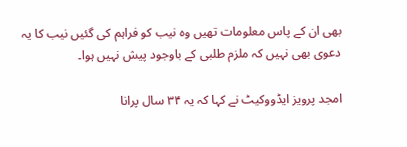بھی ان کے پاس معلومات تھیں وہ نیب کو فراہم کی گئیں نیب کا یہ دعوی بھی نہیں کہ ملزم طلبی کے باوجود پیش نہیں ہوا۔

امجد پرویز ایڈووکیٹ نے کہا کہ یہ ۳۴ سال پرانا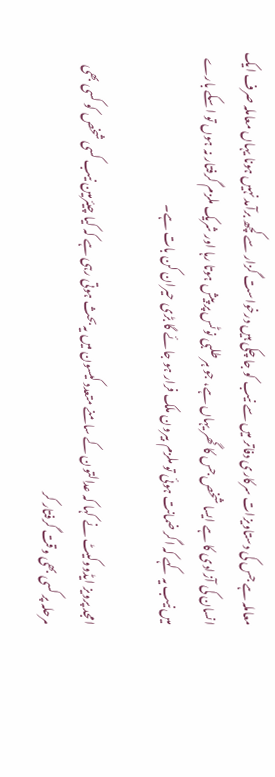معاملہ ہے جس کی دستاویزات سرکاری دفاتر میں سے نیب کو جا چکی ہیں درخواست گزار سے کچھ برآمد نہیں ہونا یہاں معاملہ صرف ایک انسان کی آزادی کا ہے ایسا شخص جس کا گھر یہاں ہے، جو ہر طلبی نوٹس پر پیش ہوتا رہا اور شریک ملزم گرفتار نہ ہوں تو اسکے بارے میں نیب یہ کہے کہ اگر ضمانت ہوئی تو ملزم بیرون ملک فرار ہو جائے گا بڑی حیران کن بات ہے۔

امجد پرویز ایڈووکیٹ نے کہا کہ عدالتون کے سامنے متعدد کیسون میں یہ بحث ہوتی رہی ہے کہ کیا چیئرمین نیب کسی شخص کو کسی بھی مرحلہ پر کسی بھی وقت گرفتار کر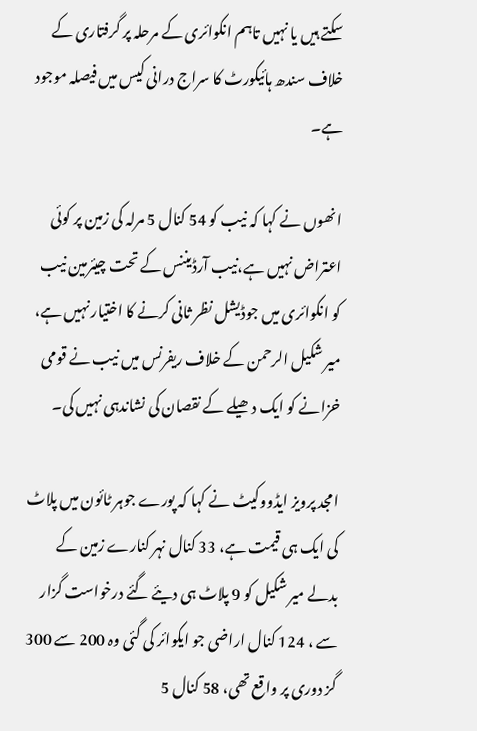سکتے ہیں یا نہیں تاہم انکوائری کے مرحلہ پر گرفتاری کے خلاف سندھ ہائیکورٹ کا سراج درانی کیس میں فیصلہ موجود ہے۔

انھوں نے کہا کہ نیب کو 54 کنال 5 مرلہ کی زمین پر کوئی اعتراض نہیں ہے،نیب آرڈیننس کے تحت چیئرمین نیب کو انکوائری میں جوڈیشل نظر ثانی کرنے کا اختیار نہیں ہے، میر شکیل الرحمن کے خلاف ریفرنس میں نیب نے قومی خزانے کو ایک دھیلے کے نقصان کی نشاندہی نہیں کی۔

امجد پرویز ایڈووکیٹ نے کہا کہ پورے جوہر ٹائون میں پلاٹ کی ایک ہی قیمت ہے، 33 کنال نہر کنارے زمین کے بدلے میر شکیل کو 9 پلاٹ ہی دیئے گئے درخواست گزار سے ، 124 کنال اراضی جو ایکوائر کی گئی وہ 200 سے 300 گز دوری پر واقع تھی، 58 کنال 5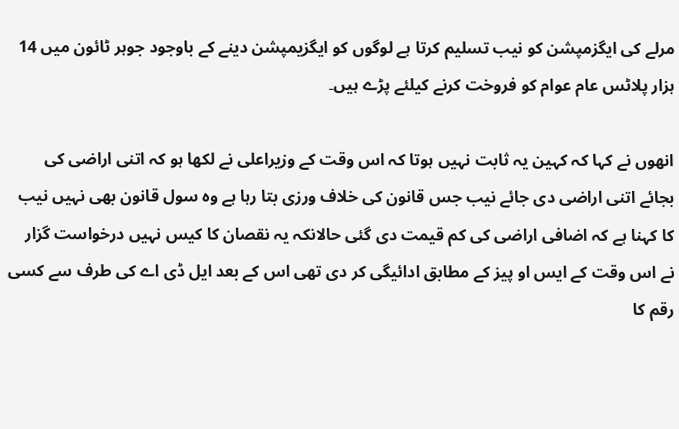مرلے کی ایگزمپشن کو نیب تسلیم کرتا ہے لوگوں کو ایگزیمپشن دینے کے باوجود جوہر ٹائون میں 14 ہزار پلاٹس عام عوام کو فروخت کرنے کیلئے پڑے ہیں۔

انھوں نے کہا کہ کہین یہ ثابت نہیں ہوتا کہ اس وقت کے وزیراعلی نے لکھا ہو کہ اتنی اراضی کی بجائے اتنی اراضی دی جائے نیب جس قانون کی خلاف ورزی بتا رہا ہے وہ سول قانون بھی نہیں نیب کا کہنا ہے کہ اضافی اراضی کی کم قیمت دی گئی حالانکہ یہ نقصان کا کیس نہیں درخواست گزار نے اس وقت کے ایس او پیز کے مطابق ادائیگی کر دی تھی اس کے بعد ایل ڈی اے کی طرف سے کسی رقم کا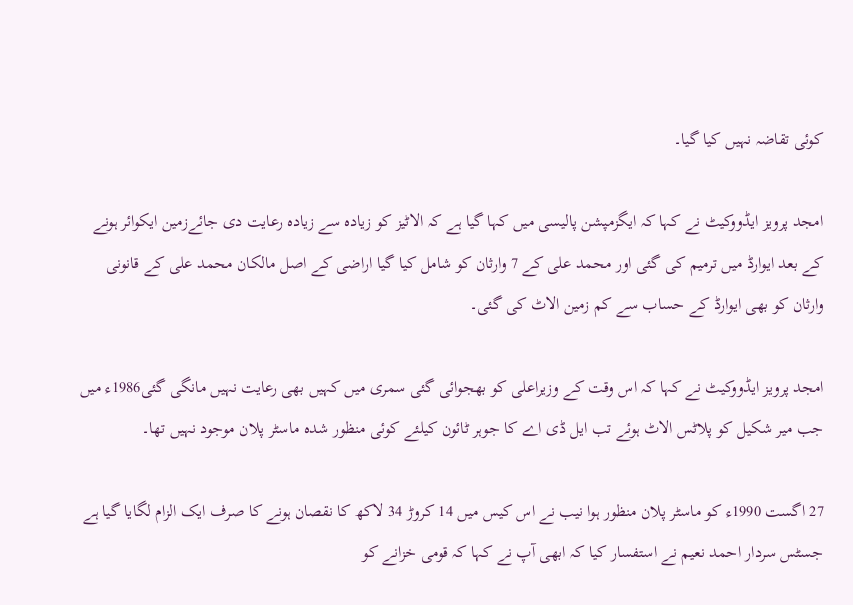کوئی تقاضہ نہیں کیا گیا۔

امجد پرویز ایڈووکیٹ نے کہا کہ ایگزمپشن پالیسی میں کہا گیا ہے کہ الاٹیز کو زیادہ سے زیادہ رعایت دی جائےزمین ایکوائر ہونے کے بعد ایوارڈ میں ترمیم کی گئی اور محمد علی کے 7 وارثان کو شامل کیا گیا اراضی کے اصل مالکان محمد علی کے قانونی وارثان کو بھی ایوارڈ کے حساب سے کم زمین الاٹ کی گئی۔

امجد پرویز ایڈووکیٹ نے کہا کہ اس وقت کے وزیراعلی کو بھجوائی گئی سمری میں کہیں بھی رعایت نہیں مانگی گئی1986ء میں جب میر شکیل کو پلاٹس الاٹ ہوئے تب ایل ڈی اے کا جوہر ٹائون کیلئے کوئی منظور شدہ ماسٹر پلان موجود نہیں تھا۔

27 اگست 1990ء کو ماسٹر پلان منظور ہوا نیب نے اس کیس میں 14 کروڑ 34 لاکھ کا نقصان ہونے کا صرف ایک الزام لگایا گیا ہے جسٹس سردار احمد نعیم نے استفسار کیا کہ ابھی آپ نے کہا کہ قومی خزانے کو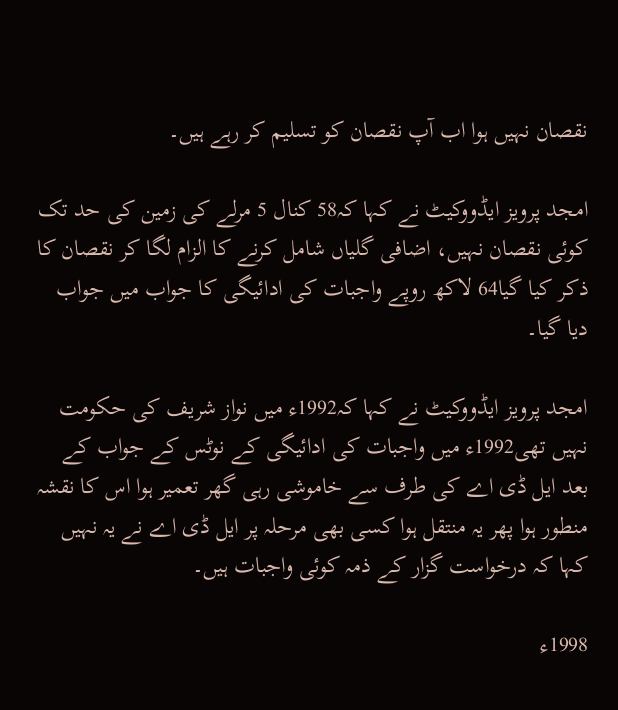نقصان نہیں ہوا اب آپ نقصان کو تسلیم کر رہے ہیں۔

امجد پرویز ایڈووکیٹ نے کہا کہ58 کنال 5 مرلے کی زمین کی حد تک کوئی نقصان نہیں، اضافی گلیاں شامل کرنے کا الزام لگا کر نقصان کا ذکر کیا گیا64 لاکھ روپے واجبات کی ادائیگی کا جواب میں جواب دیا گیا۔

امجد پرویز ایڈووکیٹ نے کہا کہ1992ء میں نواز شریف کی حکومت نہیں تھی1992ء میں واجبات کی ادائیگی کے نوٹس کے جواب کے بعد ایل ڈی اے کی طرف سے خاموشی رہی گھر تعمیر ہوا اس کا نقشہ منطور ہوا پھر یہ منتقل ہوا کسی بھی مرحلہ پر ایل ڈی اے نے یہ نہیں کہا کہ درخواست گزار کے ذمہ کوئی واجبات ہیں۔

1998ء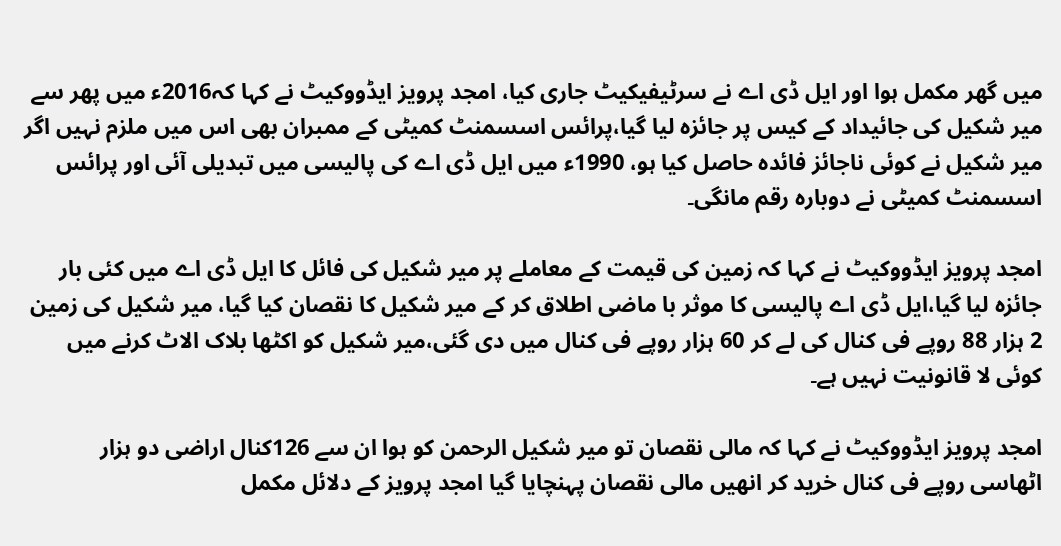میں گھر مکمل ہوا اور ایل ڈی اے نے سرٹیفیکیٹ جاری کیا، امجد پرویز ایڈووکیٹ نے کہا کہ2016ء میں پھر سے میر شکیل کی جائیداد کے کیس پر جائزہ لیا گیا،پرائس اسسمنٹ کمیٹی کے ممبران بھی اس میں ملزم نہیں اگر میر شکیل نے کوئی ناجائز فائدہ حاصل کیا ہو، 1990ء میں ایل ڈی اے کی پالیسی میں تبدیلی آئی اور پرائس اسسمنٹ کمیٹی نے دوبارہ رقم مانگی۔

امجد پرویز ایڈووکیٹ نے کہا کہ زمین کی قیمت کے معاملے پر میر شکیل کی فائل کا ایل ڈی اے میں کئی بار جائزہ لیا گیا،ایل ڈی اے پالیسی کا موثر با ماضی اطلاق کر کے میر شکیل کا نقصان کیا گیا، میر شکیل کی زمین 2 ہزار 88 روپے فی کنال کی لے کر 60 ہزار روپے فی کنال میں دی گئی،میر شکیل کو اکٹھا بلاک الاٹ کرنے میں کوئی لا قانونیت نہیں ہے۔

امجد پرویز ایڈووکیٹ نے کہا کہ مالی نقصان تو میر شکیل الرحمن کو ہوا ان سے 126کنال اراضی دو ہزار اٹھاسی روپے فی کنال خرید کر انھیں مالی نقصان پہنچایا گیا امجد پرویز کے دلائل مکمل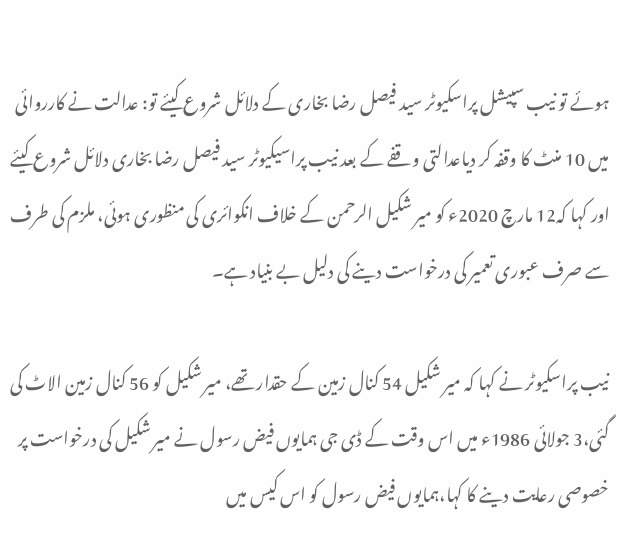ہوئے تو نیب سپیشل پراسکیوٹر سید فیصل رضا بخاری کے دلائل شروع کیئے تو: عدالت نے کارروائی میں 10 منٹ کا وقفہ کر دیاعدالتی وقفے کے بعد نیب پراسیکیوٹر سید فیصل رضا بخاری دلائل شروع کیئے اور کہا کہ12 مارچ 2020ء کو میر شکیل الرحمن کے خلاف انکوائری کی منظوری ہوئی، ملزم کی طرف سے صرف عبوری تعمیر کی درخواست دینے کی دلیل بے بنیاد ہے۔

نیب پراسکیوٹر نے کہا کہ میر شکیل 54 کنال زمین کے حقدار تھے، میر شکیل کو 56 کنال زمین الاٹ کی گئی،3 جولائی 1986ء میں اس وقت کے ڈی جی ہمایوں فیض رسول نے میر شکیل کی درخواست پر خصوصی رعایت دینے کا کہا،ہمایوں فیض رسول کو اس کیس میں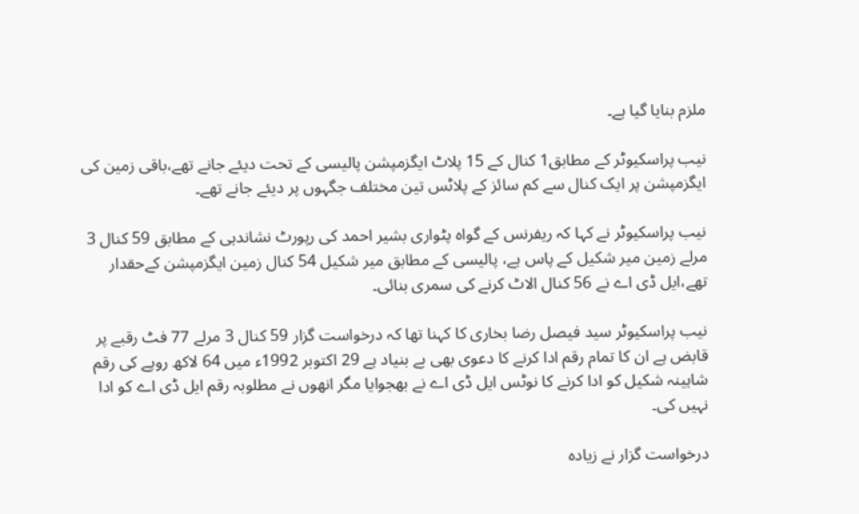ملزم بنایا گیا ہے۔

نیب پراسکیوٹر کے مطابق1 کنال کے 15 پلاٹ ایگزمپشن پالیسی کے تحت دیئے جانے تھے،باقی زمین کی ایگزمپشن پر ایک کنال سے کم سائز کے پلاٹس تین مختلف جگہوں پر دیئے جانے تھے۔

نیب پراسکیوٹر نے کہا کہ ریفرنس کے گواہ پٹواری بشیر احمد کی رپورٹ نشاندہی کے مطابق 59 کنال 3 مرلے زمین میر شکیل کے پاس ہے، پالیسی کے مطابق میر شکیل 54 کنال زمین ایگزمپشن کےحقدار تھے،ایل ڈی اے نے 56 کنال الاٹ کرنے کی سمری بنائی۔

نیب پراسکیوٹر سید فیصل رضا بخاری کا کہنا تھا کہ درخواست گزار 59 کنال 3 مرلے 77 فٹ رقبے پر قابض ہے ان کا تمام رقم ادا کرنے کا دعوی بھی بے بنیاد ہے 29 اکتوبر 1992ء میں 64 لاکھ روپے کی رقم شاہینہ شکیل کو ادا کرنے کا نوٹس ایل ڈی اے نے بھجوایا مگر انھوں نے مطلوبہ رقم ایل ڈی اے کو ادا نہیں کی۔

درخواست گزار نے زیادہ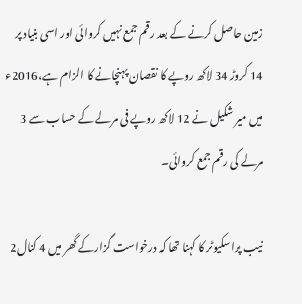زمین حاصل کرنے کے بعد رقم جمع نہیں کروائی اور اسی بنیاد پر 14 کروڑ 34 لاکھ روپے کا نقصان پہنچانے کا الزام ہے،2016ء میں میر شکیل نے 12 لاکھ روپے فی مرلے کے حساب سے 3 مرلے کی رقم جمع کروائی۔

نیب پراسکیوٹر کا کہنا تھا کہ درخواست گزارکے گھر میں 4 کنال2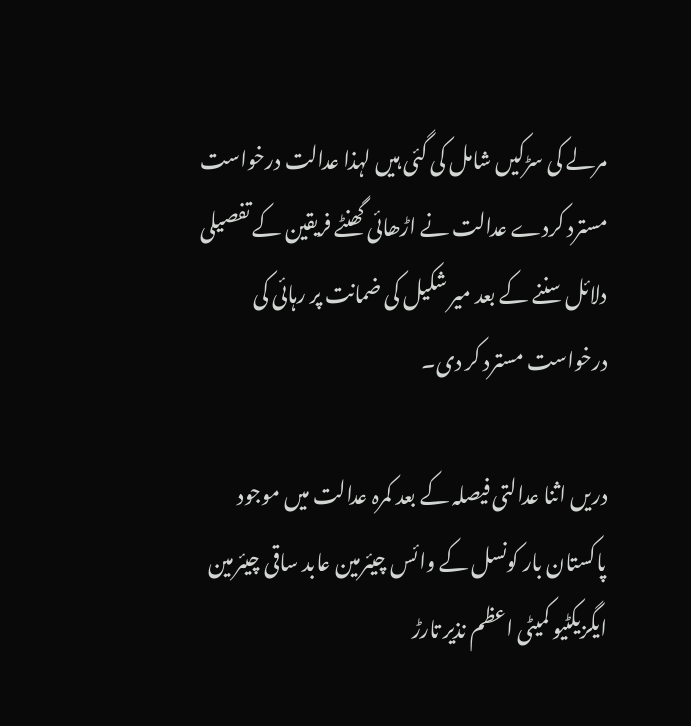مرلے کی سڑکیں شامل کی گئی ہیں لہذا عدالت درخواست مسترد کردے عدالت نے اڑھائی گھنٹے فریقین کے تفصیلی دلائل سننے کے بعد میر شکیل کی ضمانت پر رہائی کی درخواست مسترد کر دی۔

دریں اثنا عدالتی فیصلہ کے بعد کمرہ عدالت میں موجود پاکستان بار کونسل کے وائس چیئرمین عابد ساقی چیئرمین ایگزیکٹیو کمیٹی اعظم نذیر تارڑ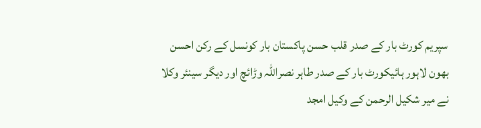سپریم کورٹ بار کے صدر قلب حسن پاکستان بار کونسل کے رکن احسن بھون لاہور ہائیکورٹ بار کے صدر طاہر نصراللہ وڑائچ اور دیگر سینئر وکلا نے میر شکیل الرحمن کے وکیل امجد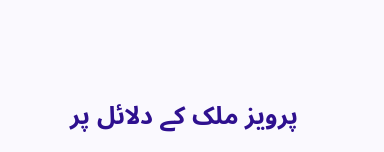پرویز ملک کے دلائل پر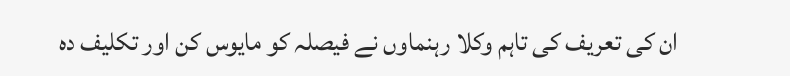ان کی تعریف کی تاہم وکلا رہنماوں نے فیصلہ کو مایوس کن اور تکلیف دہ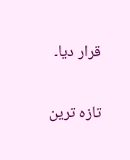قرار دیا۔

تازہ ترین